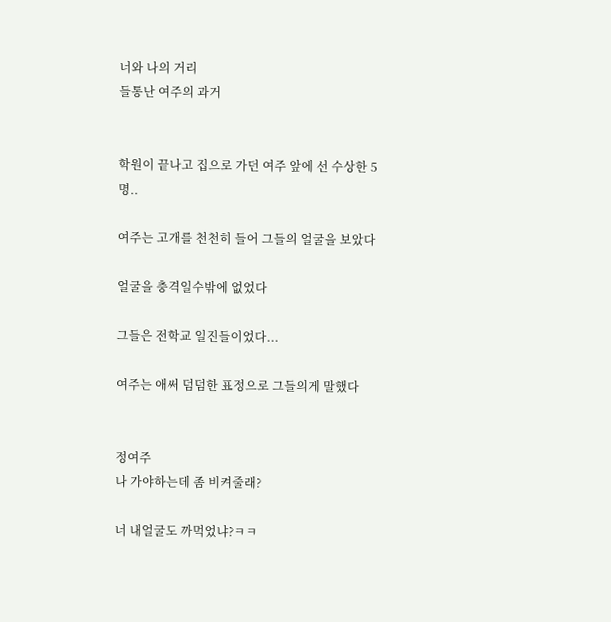너와 나의 거리
들통난 여주의 과거


학원이 끝나고 집으로 가던 여주 앞에 선 수상한 5명..

여주는 고개를 천천히 들어 그들의 얼굴을 보았다

얼굴을 충격일수밖에 없었다

그들은 전학교 일진들이었다...

여주는 애써 덤덤한 표정으로 그들의게 말했다


정여주
나 가야하는데 좀 비켜줄래?

너 내얼굴도 까먹었냐?ㅋㅋ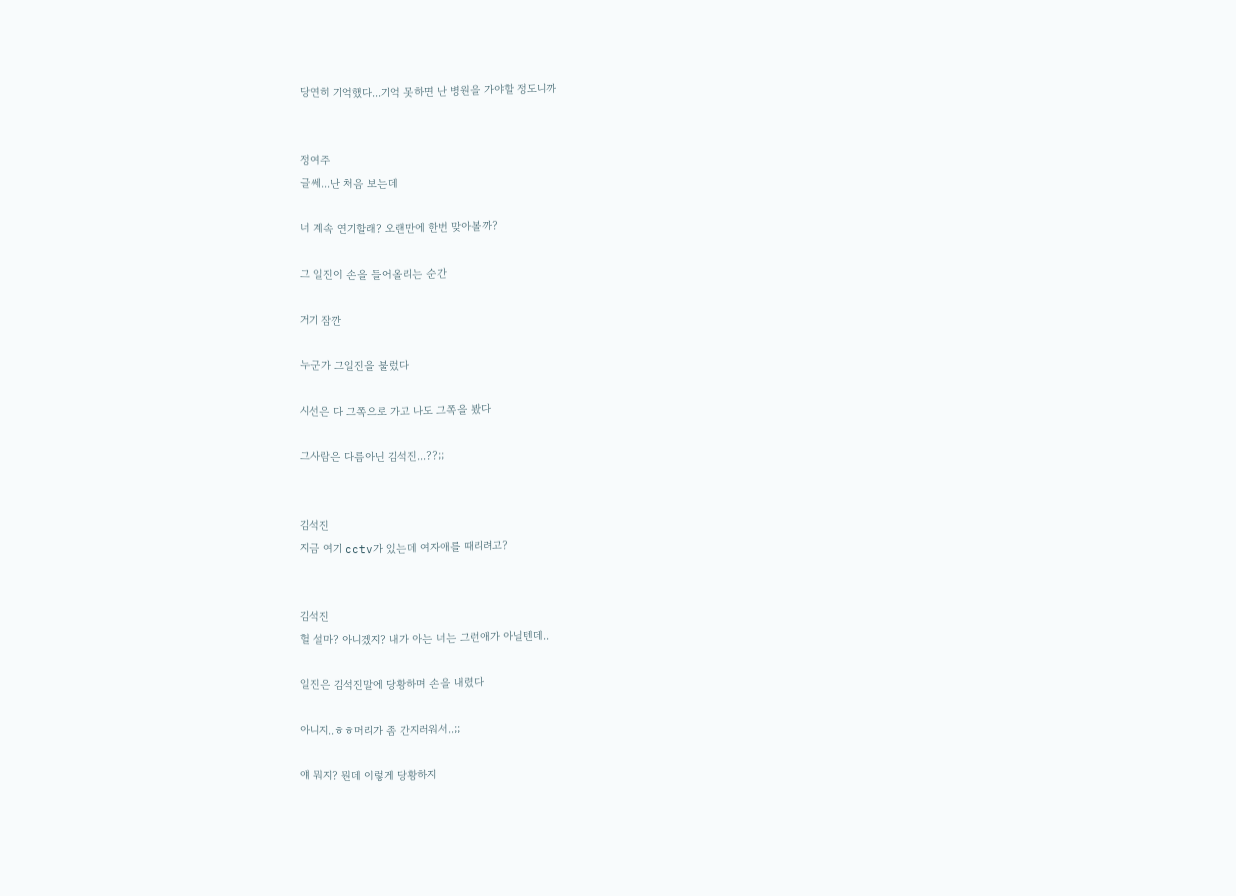당연히 기억했다...기억 못하면 난 병원을 가야할 정도니까


정여주
글쎄...난 처음 보는데

너 계속 연기할래? 오랜만에 한번 맞아볼까?

그 일진이 손을 들어올리는 순간

거기 잠깐

누군가 그일진을 불렀다

시선은 다 그쪽으로 가고 나도 그쪽을 봤다

그사람은 다름아닌 김석진...??;;


김석진
지금 여기 cctv가 있는데 여자애를 때리려고?


김석진
헐 설마? 아니겠지? 내가 아는 너는 그런애가 아닐텐데..

일진은 김석진말에 당황하며 손을 내렸다

아니지..ㅎㅎ머리가 좀 간지러워서..;;

얘 뭐지? 뭔데 이렇게 당황하지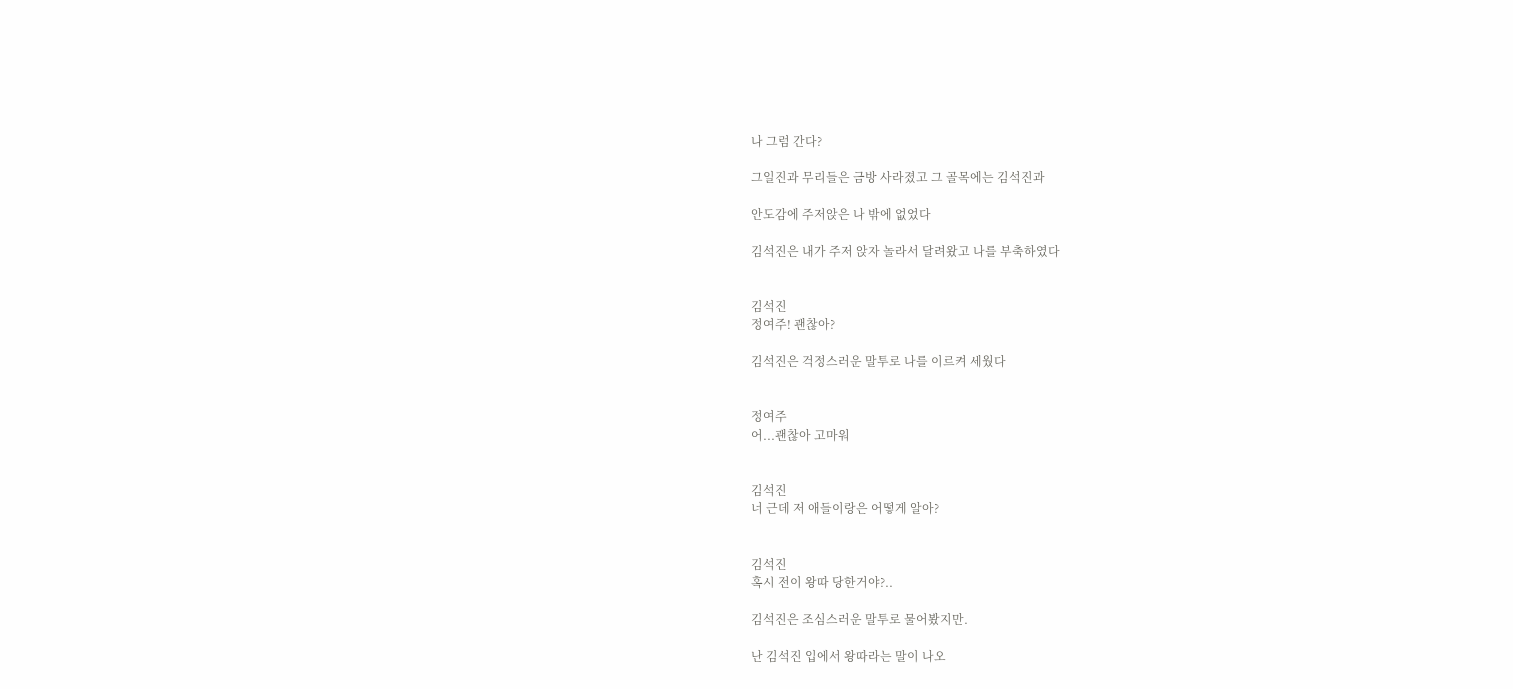나 그럼 간다?

그일진과 무리들은 금방 사라졌고 그 골목에는 김석진과

안도감에 주저앉은 나 밖에 없었다

김석진은 내가 주저 앉자 놀라서 달려왔고 나를 부축하였다


김석진
정여주! 괜찮아?

김석진은 걱정스러운 말투로 나를 이르켜 세웠다


정여주
어...괜찮아 고마워


김석진
너 근데 저 애들이랑은 어떻게 알아?


김석진
혹시 전이 왕따 당한거야?..

김석진은 조심스러운 말투로 물어봤지만.

난 김석진 입에서 왕따라는 말이 나오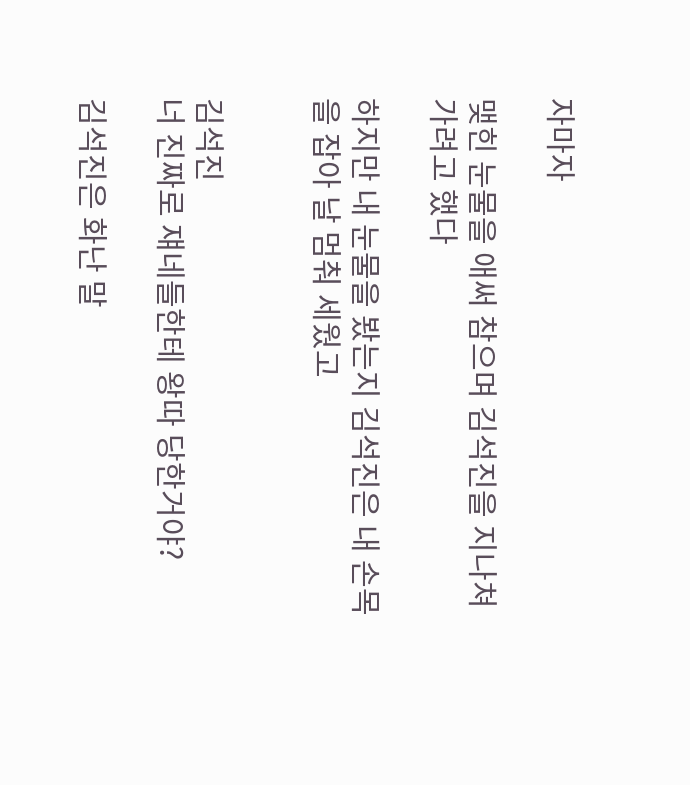자마자

맺힌 눈물을 애써 참으며 김석진을 지나쳐 가려고 했다

하지만 내 눈물을 봤는지 김석진은 내 손목을 잡아 날 멈춰 세웠고


김석진
너 진짜로 쟤네들한테 왕따 당한거야?

김석진은 화난 말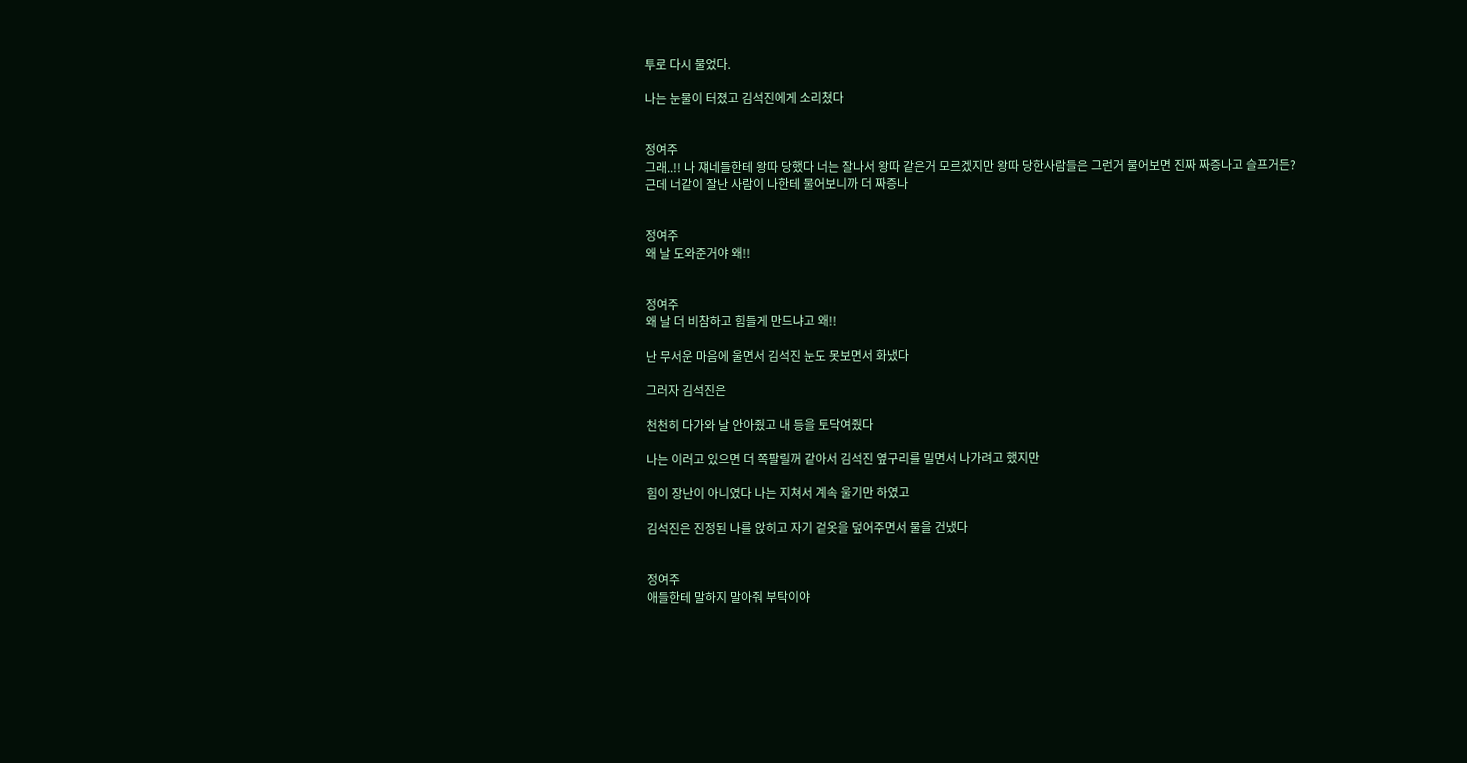투로 다시 물었다.

나는 눈물이 터졌고 김석진에게 소리쳤다


정여주
그래..!! 나 쟤네들한테 왕따 당했다 너는 잘나서 왕따 같은거 모르겠지만 왕따 당한사람들은 그런거 물어보면 진짜 짜증나고 슬프거든? 근데 너같이 잘난 사람이 나한테 물어보니까 더 짜증나


정여주
왜 날 도와준거야 왜!!


정여주
왜 날 더 비참하고 힘들게 만드냐고 왜!!

난 무서운 마음에 울면서 김석진 눈도 못보면서 화냈다

그러자 김석진은

천천히 다가와 날 안아줬고 내 등을 토닥여줬다

나는 이러고 있으면 더 쪽팔릴꺼 같아서 김석진 옆구리를 밀면서 나가려고 했지만

힘이 장난이 아니였다 나는 지쳐서 계속 울기만 하였고

김석진은 진정된 나를 앉히고 자기 겉옷을 덮어주면서 물을 건냈다


정여주
애들한테 말하지 말아줘 부탁이야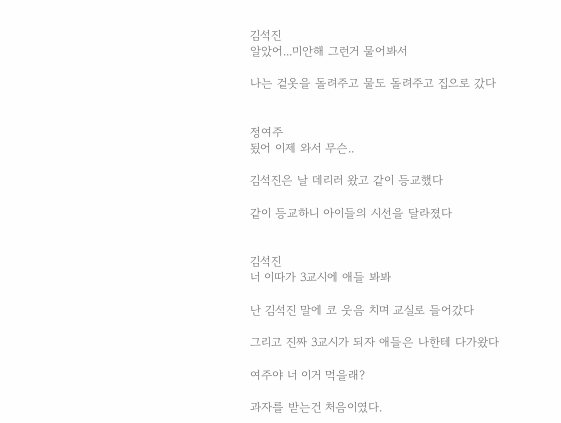김석진
알았어...미안해 그런거 물어봐서

나는 겉옷을 돌려주고 물도 돌려주고 집으로 갔다


정여주
됬어 이제 와서 무슨..

김석진은 날 데리러 왔고 같이 등교했다

같이 등교하니 아이들의 시선을 달라졌다


김석진
너 이따가 3교시에 애들 봐봐

난 김석진 말에 코 웃음 치며 교실로 들어갔다

그리고 진짜 3교시가 되자 애들은 나한테 다가왔다

여주야 너 이거 먹을래?

과자를 받는건 처음이였다.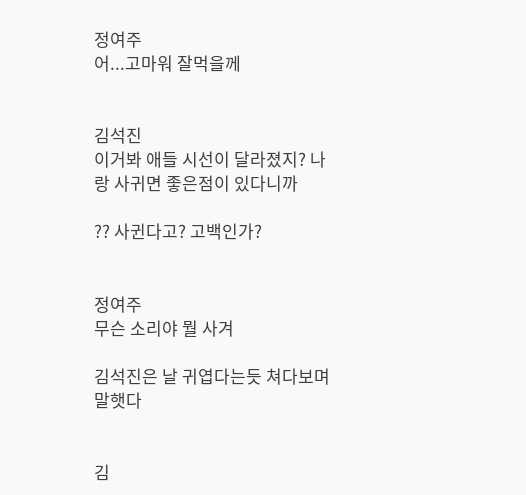정여주
어...고마워 잘먹을께


김석진
이거봐 애들 시선이 달라졌지? 나랑 사귀면 좋은점이 있다니까

?? 사귄다고? 고백인가?


정여주
무슨 소리야 뭘 사겨

김석진은 날 귀엽다는듯 쳐다보며 말햇다


김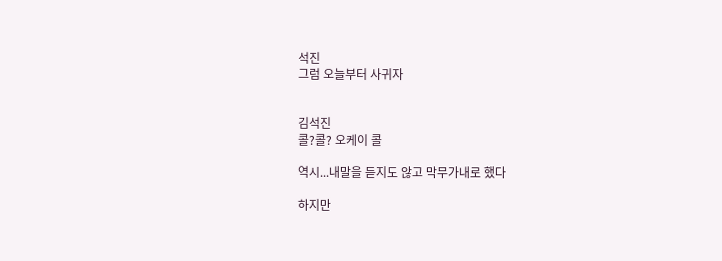석진
그럼 오늘부터 사귀자


김석진
콜?콜? 오케이 콜

역시...내말을 듣지도 않고 막무가내로 했다

하지만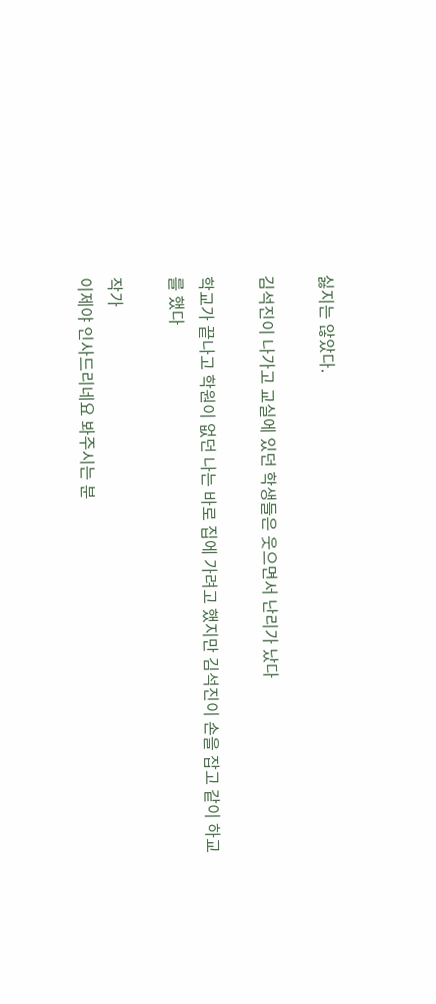싫지는 않았다.

김석진이 나가고 교실에 있던 학생들은 웃으면서 난리가 났다

학교가 끝나고 학원이 없던 나는 바로 집에 가려고 했지만 김석진이 손을 잡고 같이 하교를 했다

작가
이제야 인사드리네요 봐주시는 분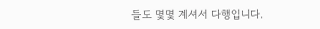들도 몇몇 계셔서 다행입니다.